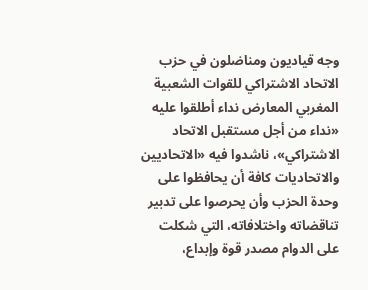وجه قياديون ومناضلون في حزب الاتحاد الاشتراكي للقوات الشعبية المغربي المعارض نداء أطلقوا عليه «نداء من أجل مستقبل الاتحاد الاشتراكي»، ناشدوا فيه «الاتحاديين والاتحاديات كافة أن يحافظوا على وحدة الحزب وأن يحرصوا على تدبير تناقضاته واختلافاته، التي شكلت على الدوام مصدر قوة وإبداع،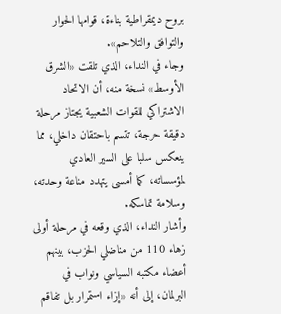بروح ديمقراطية بناءة، قوامها الحوار والتوافق والتلاحم».
وجاء في النداء، الذي تلقت «الشرق الأوسط» نسخة منه، أن الاتحاد الاشتراكي للقوات الشعبية يجتاز مرحلة دقيقة حرجة، تتسم باحتقان داخلي، مما ينعكس سلبا على السير العادي لمؤسساته، كما أمسى يتهدد مناعة وحدته، وسلامة تماسكه.
وأشار النداء، الذي وقعه في مرحلة أولى زهاء 110 من مناضلي الحزب، بينهم أعضاء مكتبه السياسي ونواب في البرلمان، إلى أنه «إزاء استمرار بل تفاقم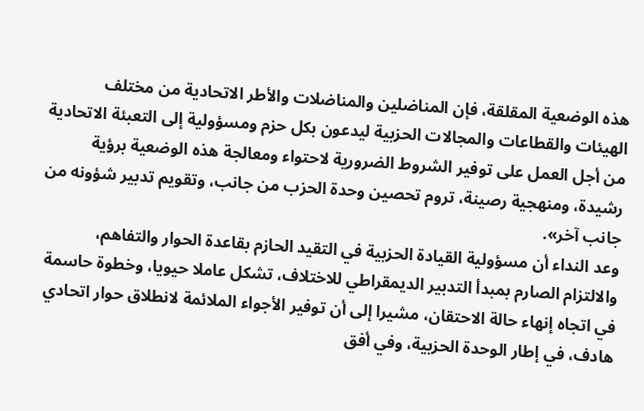هذه الوضعية المقلقة، فإن المناضلين والمناضلات والأطر الاتحادية من مختلف الهيئات والقطاعات والمجالات الحزبية ليدعون بكل حزم ومسؤولية إلى التعبئة الاتحادية من أجل العمل على توفير الشروط الضرورية لاحتواء ومعالجة هذه الوضعية برؤية رشيدة، ومنهجية رصينة، تروم تحصين وحدة الحزب من جانب، وتقويم تدبير شؤونه من جانب آخر».
وعد النداء أن مسؤولية القيادة الحزبية في التقيد الحازم بقاعدة الحوار والتفاهم، والالتزام الصارم بمبدأ التدبير الديمقراطي للاختلاف، تشكل عاملا حيويا، وخطوة حاسمة في اتجاه إنهاء حالة الاحتقان، مشيرا إلى أن توفير الأجواء الملائمة لانطلاق حوار اتحادي هادف، في إطار الوحدة الحزبية، وفي أفق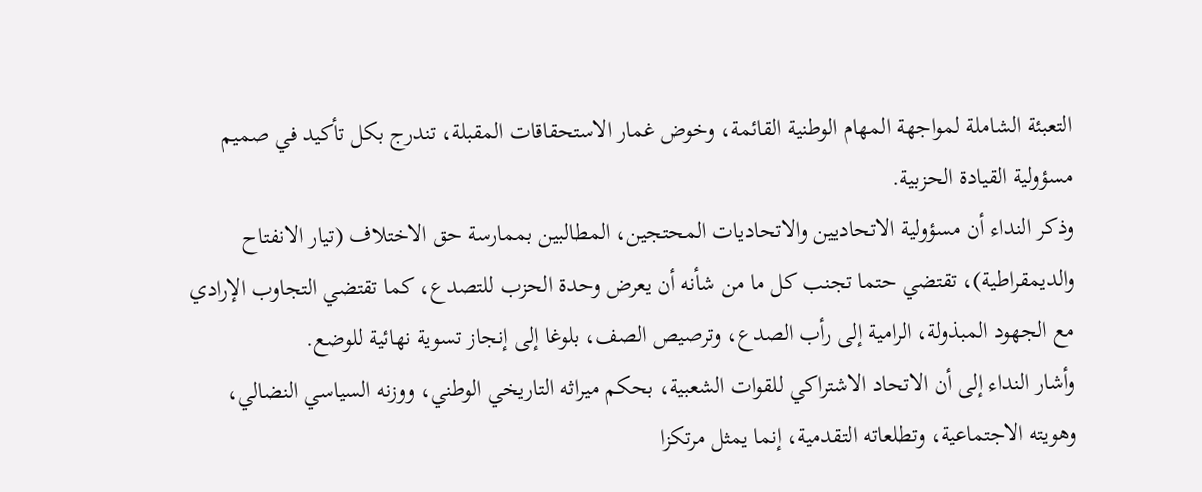التعبئة الشاملة لمواجهة المهام الوطنية القائمة، وخوض غمار الاستحقاقات المقبلة، تندرج بكل تأكيد في صميم مسؤولية القيادة الحزبية.
وذكر النداء أن مسؤولية الاتحاديين والاتحاديات المحتجين، المطالبين بممارسة حق الاختلاف (تيار الانفتاح والديمقراطية)، تقتضي حتما تجنب كل ما من شأنه أن يعرض وحدة الحزب للتصدع، كما تقتضي التجاوب الإرادي مع الجهود المبذولة، الرامية إلى رأب الصدع، وترصيص الصف، بلوغا إلى إنجاز تسوية نهائية للوضع.
وأشار النداء إلى أن الاتحاد الاشتراكي للقوات الشعبية، بحكم ميراثه التاريخي الوطني، ووزنه السياسي النضالي، وهويته الاجتماعية، وتطلعاته التقدمية، إنما يمثل مرتكزا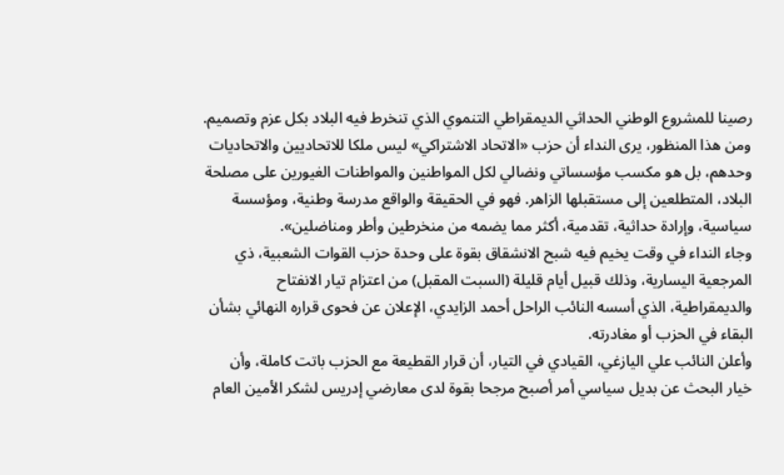رصينا للمشروع الوطني الحداثي الديمقراطي التنموي الذي تنخرط فيه البلاد بكل عزم وتصميم.
ومن هذا المنظور، يرى النداء أن حزب «الاتحاد الاشتراكي» ليس ملكا للاتحاديين والاتحاديات وحدهم، بل هو مكسب مؤسساتي ونضالي لكل المواطنين والمواطنات الغيورين على مصلحة البلاد، المتطلعين إلى مستقبلها الزاهر. فهو في الحقيقة والواقع مدرسة وطنية، ومؤسسة سياسية، وإرادة حداثية، تقدمية، أكثر مما يضمه من منخرطين وأطر ومناضلين».
وجاء النداء في وقت يخيم فيه شبح الانشقاق بقوة على وحدة حزب القوات الشعبية، ذي المرجعية اليسارية، وذلك قبيل أيام قليلة (السبت المقبل) من اعتزام تيار الانفتاح والديمقراطية، الذي أسسه النائب الراحل أحمد الزايدي، الإعلان عن فحوى قراره النهائي بشأن البقاء في الحزب أو مغادرته.
وأعلن النائب علي اليازغي، القيادي في التيار، أن قرار القطيعة مع الحزب باتت كاملة، وأن خيار البحث عن بديل سياسي أمر أصبح مرجحا بقوة لدى معارضي إدريس لشكر الأمين العام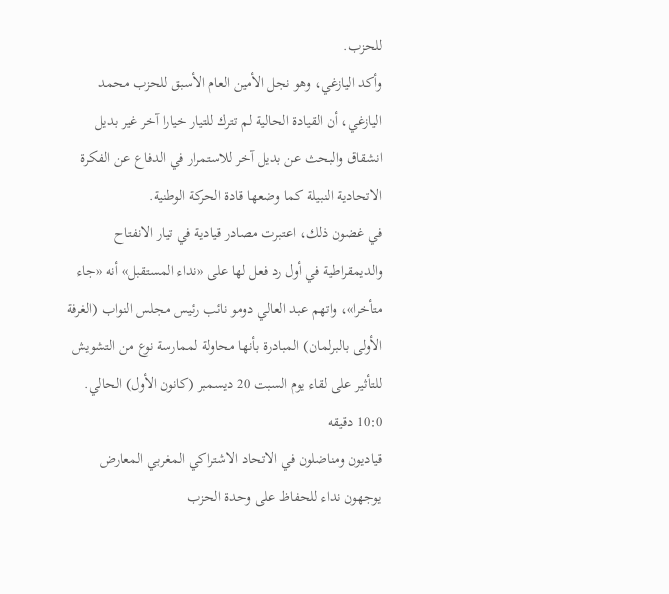للحزب.
وأكد اليازغي، وهو نجل الأمين العام الأسبق للحزب محمد اليازغي، أن القيادة الحالية لم تترك للتيار خيارا آخر غير بديل انشقاق والبحث عن بديل آخر للاستمرار في الدفاع عن الفكرة الاتحادية النبيلة كما وضعها قادة الحركة الوطنية.
في غضون ذلك، اعتبرت مصادر قيادية في تيار الانفتاح والديمقراطية في أول رد فعل لها على «نداء المستقبل» أنه «جاء متأخرا»، واتهم عبد العالي دومو نائب رئيس مجلس النواب (الغرفة الأولى بالبرلمان) المبادرة بأنها محاولة لممارسة نوع من التشويش للتأثير على لقاء يوم السبت 20 ديسمبر (كانون الأول) الحالي.
10:0 دقيقه
قياديون ومناضلون في الاتحاد الاشتراكي المغربي المعارض يوجهون نداء للحفاظ على وحدة الحزب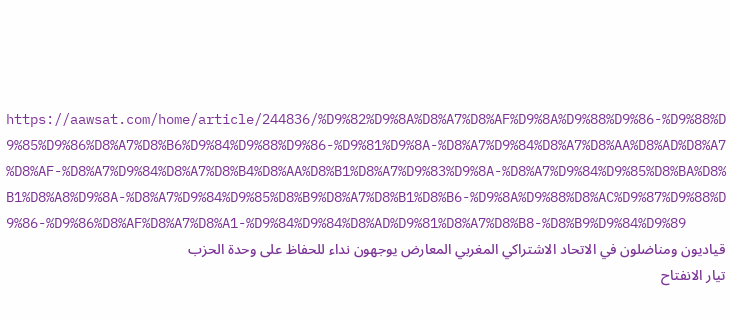https://aawsat.com/home/article/244836/%D9%82%D9%8A%D8%A7%D8%AF%D9%8A%D9%88%D9%86-%D9%88%D9%85%D9%86%D8%A7%D8%B6%D9%84%D9%88%D9%86-%D9%81%D9%8A-%D8%A7%D9%84%D8%A7%D8%AA%D8%AD%D8%A7%D8%AF-%D8%A7%D9%84%D8%A7%D8%B4%D8%AA%D8%B1%D8%A7%D9%83%D9%8A-%D8%A7%D9%84%D9%85%D8%BA%D8%B1%D8%A8%D9%8A-%D8%A7%D9%84%D9%85%D8%B9%D8%A7%D8%B1%D8%B6-%D9%8A%D9%88%D8%AC%D9%87%D9%88%D9%86-%D9%86%D8%AF%D8%A7%D8%A1-%D9%84%D9%84%D8%AD%D9%81%D8%A7%D8%B8-%D8%B9%D9%84%D9%89
قياديون ومناضلون في الاتحاد الاشتراكي المغربي المعارض يوجهون نداء للحفاظ على وحدة الحزب
تيار الانفتاح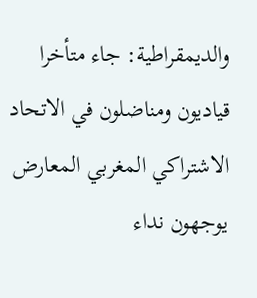والديمقراطية: جاء متأخرا
قياديون ومناضلون في الاتحاد الاشتراكي المغربي المعارض يوجهون نداء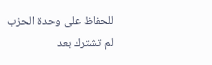للحفاظ على وحدة الحزب
لم تشترك بعد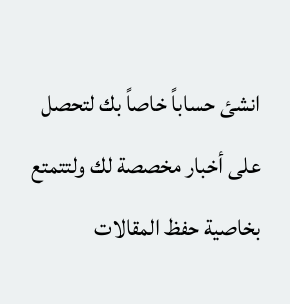انشئ حساباً خاصاً بك لتحصل على أخبار مخصصة لك ولتتمتع بخاصية حفظ المقالات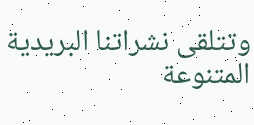وتتلقى نشراتنا البريدية المتنوعة